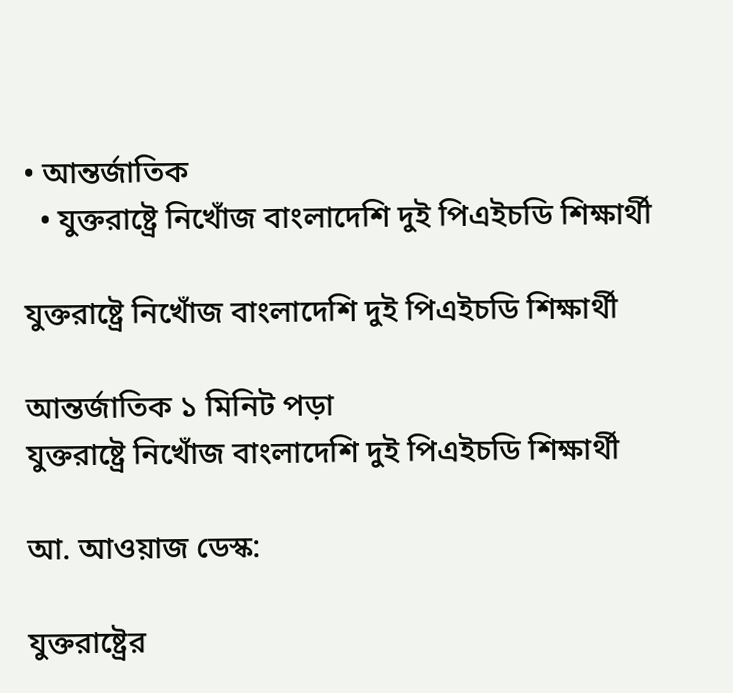• আন্তর্জাতিক
  • যুক্তরাষ্ট্রে নিখোঁজ বাংলাদেশি দুই পিএইচডি শিক্ষার্থী

যুক্তরাষ্ট্রে নিখোঁজ বাংলাদেশি দুই পিএইচডি শিক্ষার্থী

আন্তর্জাতিক ১ মিনিট পড়া
যুক্তরাষ্ট্রে নিখোঁজ বাংলাদেশি দুই পিএইচডি শিক্ষার্থী

আ. আওয়াজ ডেস্ক:

যুক্তরাষ্ট্রের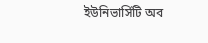ইউনিভার্সিটি অব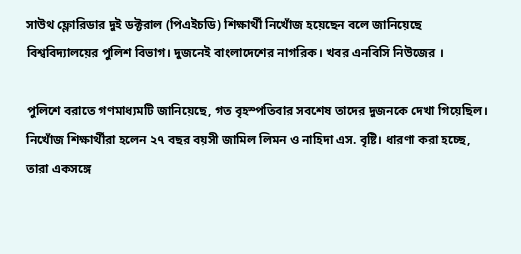সাউথ ফ্লোরিডার দুই ডক্টরাল (পিএইচডি) শিক্ষার্থী নিখোঁজ হয়েছেন বলে জানিয়েছে বিশ্ববিদ্যালয়ের পুলিশ বিভাগ। দুজনেই বাংলাদেশের নাগরিক। খবর এনবিসি নিউজের ।

পুলিশে বরাতে গণমাধ্যমটি জানিয়েছে, গত বৃহস্পতিবার সবশেষ তাদের দুজনকে দেখা গিয়েছিল। নিখোঁজ শিক্ষার্থীরা হলেন ২৭ বছর বয়সী জামিল লিমন ও নাহিদা এস. বৃষ্টি। ধারণা করা হচ্ছে, তারা একসঙ্গে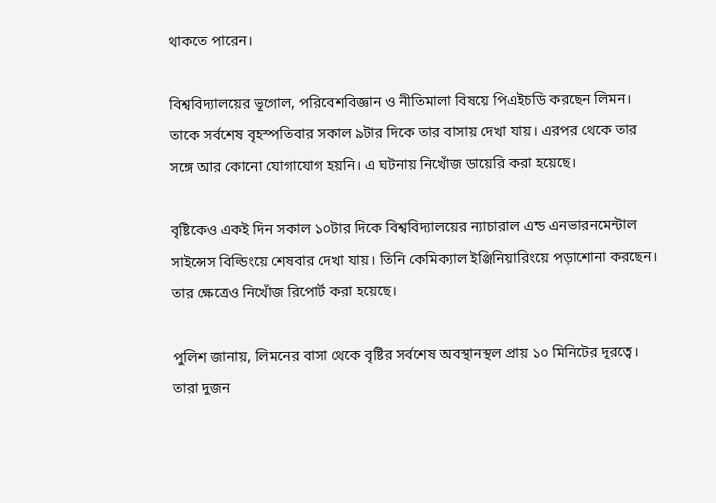থাকতে পারেন।

বিশ্ববিদ্যালয়ের ভূগোল, পরিবেশবিজ্ঞান ও নীতিমালা বিষয়ে পিএইচডি করছেন লিমন। তাকে সর্বশেষ বৃহস্পতিবার সকাল ৯টার দিকে তার বাসায় দেখা যায়। এরপর থেকে তার সঙ্গে আর কোনো যোগাযোগ হয়নি। এ ঘটনায় নিখোঁজ ডায়েরি করা হয়েছে।

বৃষ্টিকেও একই দিন সকাল ১০টার দিকে বিশ্ববিদ্যালয়ের ন্যাচারাল এন্ড এনভারনমেন্টাল সাইন্সেস বিল্ডিংয়ে শেষবার দেখা যায়। তিনি কেমিক্যাল ইঞ্জিনিয়ারিংয়ে পড়াশোনা করছেন। তার ক্ষেত্রেও নিখোঁজ রিপোর্ট করা হয়েছে।

পুলিশ জানায়, লিমনের বাসা থেকে বৃষ্টির সর্বশেষ অবস্থানস্থল প্রায় ১০ মিনিটের দূরত্বে। তারা দুজন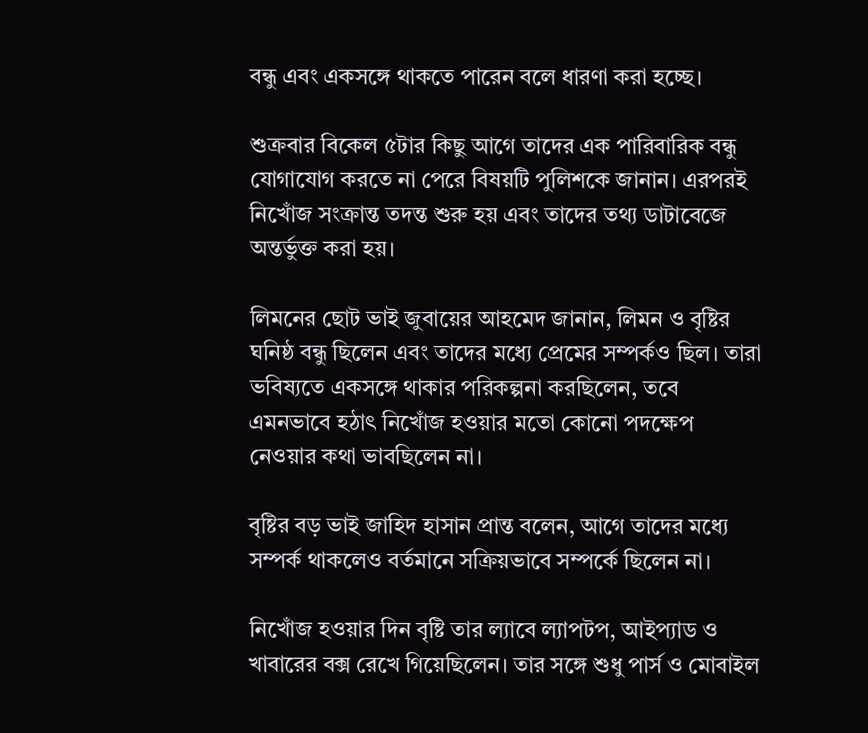বন্ধু এবং একসঙ্গে থাকতে পারেন বলে ধারণা করা হচ্ছে।

শুক্রবার বিকেল ৫টার কিছু আগে তাদের এক পারিবারিক বন্ধু যোগাযোগ করতে না পেরে বিষয়টি পুলিশকে জানান। এরপরই নিখোঁজ সংক্রান্ত তদন্ত শুরু হয় এবং তাদের তথ্য ডাটাবেজে অন্তর্ভুক্ত করা হয়।

লিমনের ছোট ভাই জুবায়ের আহমেদ জানান, লিমন ও বৃষ্টির ঘনিষ্ঠ বন্ধু ছিলেন এবং তাদের মধ্যে প্রেমের সম্পর্কও ছিল। তারা ভবিষ্যতে একসঙ্গে থাকার পরিকল্পনা করছিলেন, তবে এমনভাবে হঠাৎ নিখোঁজ হওয়ার মতো কোনো পদক্ষেপ নেওয়ার কথা ভাবছিলেন না।

বৃষ্টির বড় ভাই জাহিদ হাসান প্রান্ত বলেন, আগে তাদের মধ্যে সম্পর্ক থাকলেও বর্তমানে সক্রিয়ভাবে সম্পর্কে ছিলেন না।

নিখোঁজ হওয়ার দিন বৃষ্টি তার ল্যাবে ল্যাপটপ, আইপ্যাড ও খাবারের বক্স রেখে গিয়েছিলেন। তার সঙ্গে শুধু পার্স ও মোবাইল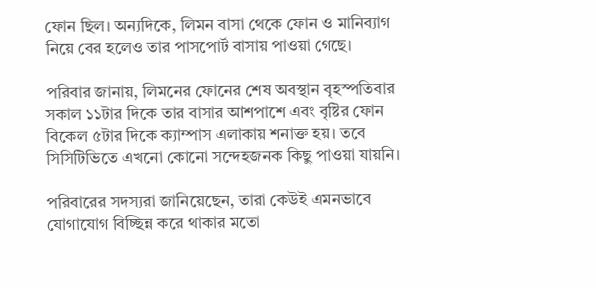ফোন ছিল। অন্যদিকে, লিমন বাসা থেকে ফোন ও মানিব্যাগ নিয়ে বের হলেও তার পাসপোর্ট বাসায় পাওয়া গেছে।

পরিবার জানায়, লিমনের ফোনের শেষ অবস্থান বৃহস্পতিবার সকাল ১১টার দিকে তার বাসার আশপাশে এবং বৃষ্টির ফোন বিকেল ৫টার দিকে ক্যাম্পাস এলাকায় শনাক্ত হয়। তবে সিসিটিভিতে এখনো কোনো সন্দেহজনক কিছু পাওয়া যায়নি।

পরিবারের সদস্যরা জানিয়েছেন, তারা কেউই এমনভাবে যোগাযোগ বিচ্ছিন্ন করে থাকার মতো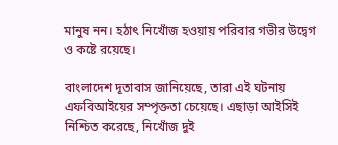মানুষ নন। হঠাৎ নিখোঁজ হওয়ায় পরিবার গভীর উদ্বেগ ও কষ্টে রয়েছে।

বাংলাদেশ দূতাবাস জানিয়েছে, তারা এই ঘটনায় এফবিআইয়ের সম্পৃক্ততা চেয়েছে। এছাড়া আইসিই নিশ্চিত করেছে, নিখোঁজ দুই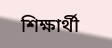শিক্ষার্থী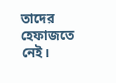তাদের হেফাজতে নেই।